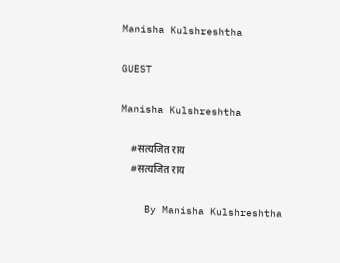Manisha Kulshreshtha

GUEST

Manisha Kulshreshtha

    #सत्यजित राय
    #सत्यजित राय

    By Manisha Kulshreshtha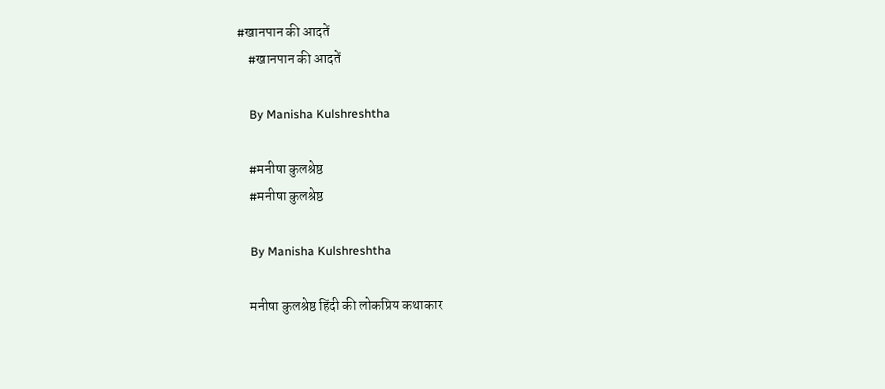#खानपान की आदतें
    #खानपान की आदतें

    By Manisha Kulshreshtha

    #मनीषा कुलश्रेष्ठ
    #मनीषा कुलश्रेष्ठ

    By Manisha Kulshreshtha

    मनीषा कुलश्रेष्ठ हिंदी की लोकप्रिय कथाकार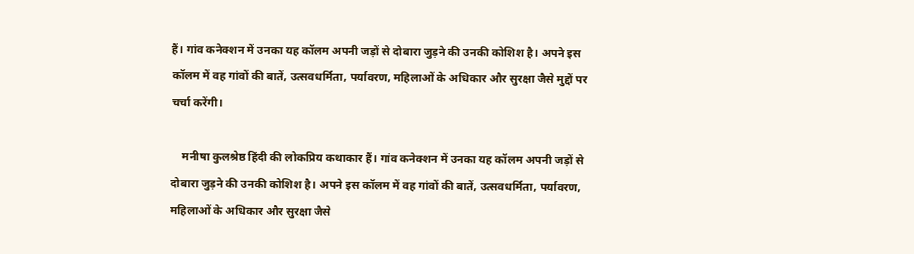हैं। गांव कनेक्शन में उनका यह कॉलम अपनी जड़ों से दोबारा जुड़ने की उनकी कोशिश है। अपने इस कॉलम में वह गांवों की बातें, उत्सवधर्मिता, पर्यावरण, महिलाओं के अधिकार और सुरक्षा जैसे मुद्दों पर चर्चा करेंगी।

    मनीषा कुलश्रेष्ठ हिंदी की लोकप्रिय कथाकार हैं। गांव कनेक्शन में उनका यह कॉलम अपनी जड़ों से दोबारा जुड़ने की उनकी कोशिश है। अपने इस कॉलम में वह गांवों की बातें, उत्सवधर्मिता, पर्यावरण, महिलाओं के अधिकार और सुरक्षा जैसे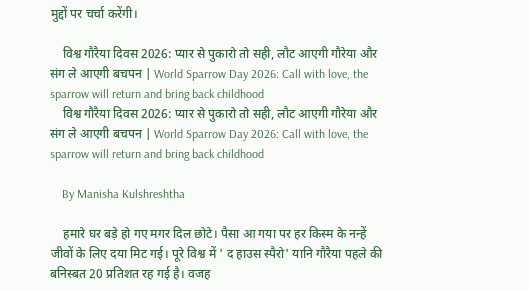मुद्दों पर चर्चा करेंगी।

    विश्व गौरैया दिवस 2026: प्यार से पुकारो तो सही, लौट आएगी गौरेया और संग ले आएगी बचपन | World Sparrow Day 2026: Call with love, the sparrow will return and bring back childhood
    विश्व गौरैया दिवस 2026: प्यार से पुकारो तो सही, लौट आएगी गौरेया और संग ले आएगी बचपन | World Sparrow Day 2026: Call with love, the sparrow will return and bring back childhood

    By Manisha Kulshreshtha

    हमारे घर बड़े हो गए मगर दिल छोटे। पैसा आ गया पर हर किस्म के नन्हें जीवों के लिए दया मिट गई। पूरे विश्व में ' द हाउस स्पैरो' यानि गौरैया पहले की बनिस्बत 20 प्रतिशत रह गई है। वजह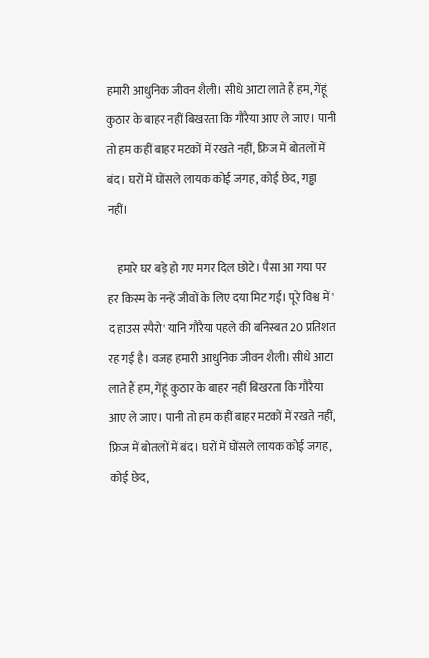हमारी आधुनिक जीवन शैली। सीधे आटा लाते हैं हम, गेंहूं कुठार के बाहर नहीं बिखरता कि गौरैया आए ले जाए। पानी तो हम कहीं बाहर मटकों में रखते नहीं, फ्रिज में बोतलों में बंद। घरों में घोंसले लायक कोई जगह, कोई छेद, गड्ढा नहीं।

    हमारे घर बड़े हो गए मगर दिल छोटे। पैसा आ गया पर हर किस्म के नन्हें जीवों के लिए दया मिट गई। पूरे विश्व में ' द हाउस स्पैरो' यानि गौरैया पहले की बनिस्बत 20 प्रतिशत रह गई है। वजह हमारी आधुनिक जीवन शैली। सीधे आटा लाते हैं हम, गेंहूं कुठार के बाहर नहीं बिखरता कि गौरैया आए ले जाए। पानी तो हम कहीं बाहर मटकों में रखते नहीं, फ्रिज में बोतलों में बंद। घरों में घोंसले लायक कोई जगह, कोई छेद,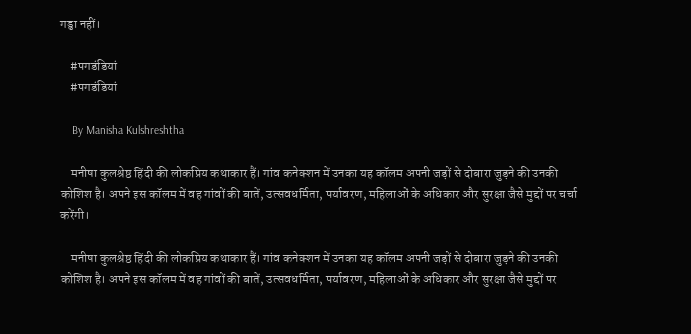गड्ढा नहीं।

    #पगडंडियां
    #पगडंडियां

    By Manisha Kulshreshtha

    मनीषा कुलश्रेष्ठ हिंदी की लोकप्रिय कथाकार हैं। गांव कनेक्शन में उनका यह कॉलम अपनी जड़ों से दोबारा जुड़ने की उनकी कोशिश है। अपने इस कॉलम में वह गांवों की बातें, उत्सवधर्मिता, पर्यावरण, महिलाओं के अधिकार और सुरक्षा जैसे मुद्दों पर चर्चा करेंगी।

    मनीषा कुलश्रेष्ठ हिंदी की लोकप्रिय कथाकार हैं। गांव कनेक्शन में उनका यह कॉलम अपनी जड़ों से दोबारा जुड़ने की उनकी कोशिश है। अपने इस कॉलम में वह गांवों की बातें, उत्सवधर्मिता, पर्यावरण, महिलाओं के अधिकार और सुरक्षा जैसे मुद्दों पर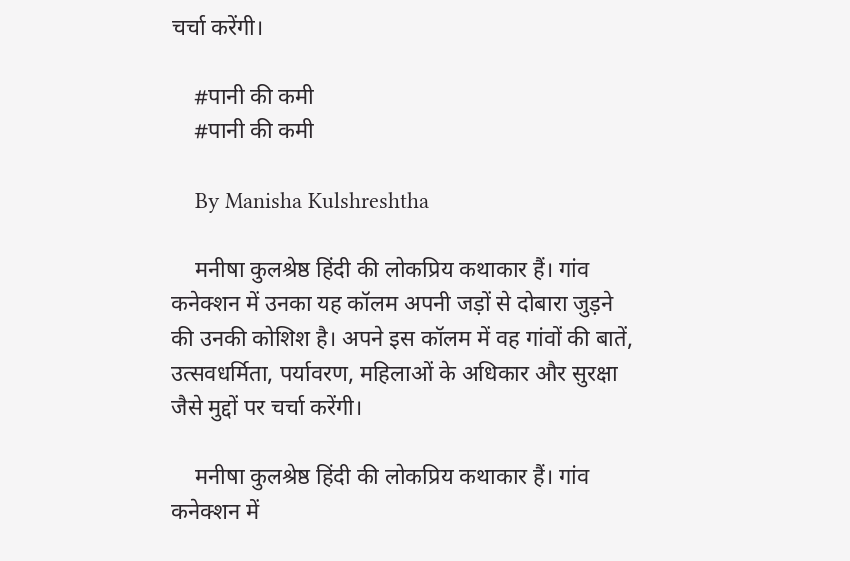चर्चा करेंगी।

    #पानी की कमी
    #पानी की कमी

    By Manisha Kulshreshtha

    मनीषा कुलश्रेष्ठ हिंदी की लोकप्रिय कथाकार हैं। गांव कनेक्शन में उनका यह कॉलम अपनी जड़ों से दोबारा जुड़ने की उनकी कोशिश है। अपने इस कॉलम में वह गांवों की बातें, उत्सवधर्मिता, पर्यावरण, महिलाओं के अधिकार और सुरक्षा जैसे मुद्दों पर चर्चा करेंगी।

    मनीषा कुलश्रेष्ठ हिंदी की लोकप्रिय कथाकार हैं। गांव कनेक्शन में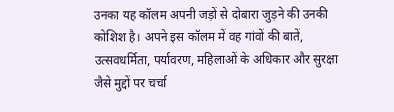उनका यह कॉलम अपनी जड़ों से दोबारा जुड़ने की उनकी कोशिश है। अपने इस कॉलम में वह गांवों की बातें, उत्सवधर्मिता, पर्यावरण, महिलाओं के अधिकार और सुरक्षा जैसे मुद्दों पर चर्चा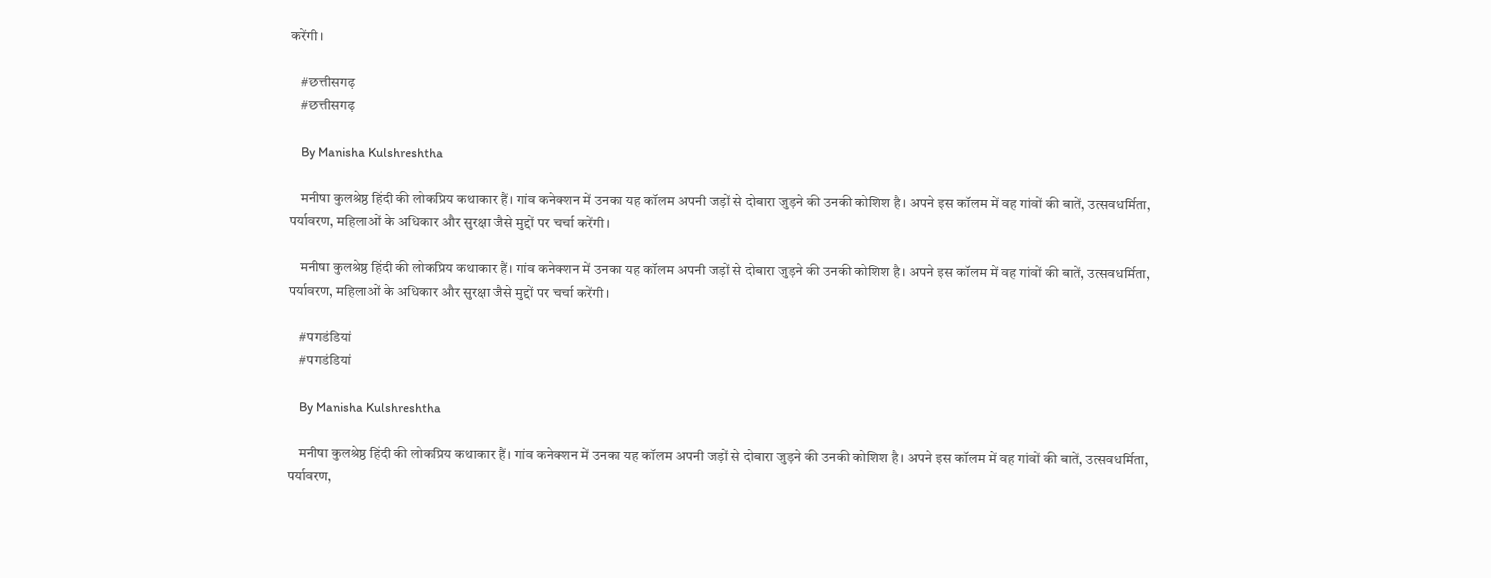करेंगी।

    #छत्तीसगढ़
    #छत्तीसगढ़

    By Manisha Kulshreshtha

    मनीषा कुलश्रेष्ठ हिंदी की लोकप्रिय कथाकार हैं। गांव कनेक्शन में उनका यह कॉलम अपनी जड़ों से दोबारा जुड़ने की उनकी कोशिश है। अपने इस कॉलम में वह गांवों की बातें, उत्सवधर्मिता, पर्यावरण, महिलाओं के अधिकार और सुरक्षा जैसे मुद्दों पर चर्चा करेंगी।

    मनीषा कुलश्रेष्ठ हिंदी की लोकप्रिय कथाकार हैं। गांव कनेक्शन में उनका यह कॉलम अपनी जड़ों से दोबारा जुड़ने की उनकी कोशिश है। अपने इस कॉलम में वह गांवों की बातें, उत्सवधर्मिता, पर्यावरण, महिलाओं के अधिकार और सुरक्षा जैसे मुद्दों पर चर्चा करेंगी।

    #पगडंडियां
    #पगडंडियां

    By Manisha Kulshreshtha

    मनीषा कुलश्रेष्ठ हिंदी की लोकप्रिय कथाकार हैं। गांव कनेक्शन में उनका यह कॉलम अपनी जड़ों से दोबारा जुड़ने की उनकी कोशिश है। अपने इस कॉलम में वह गांवों की बातें, उत्सवधर्मिता, पर्यावरण,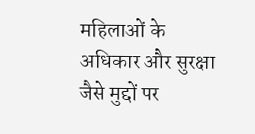महिलाओं के अधिकार और सुरक्षा जैसे मुद्दों पर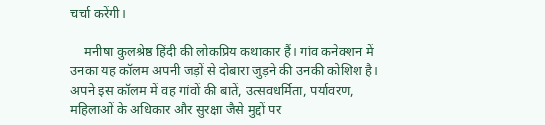चर्चा करेंगी।

    मनीषा कुलश्रेष्ठ हिंदी की लोकप्रिय कथाकार हैं। गांव कनेक्शन में उनका यह कॉलम अपनी जड़ों से दोबारा जुड़ने की उनकी कोशिश है। अपने इस कॉलम में वह गांवों की बातें, उत्सवधर्मिता, पर्यावरण, महिलाओं के अधिकार और सुरक्षा जैसे मुद्दों पर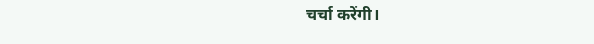चर्चा करेंगी।